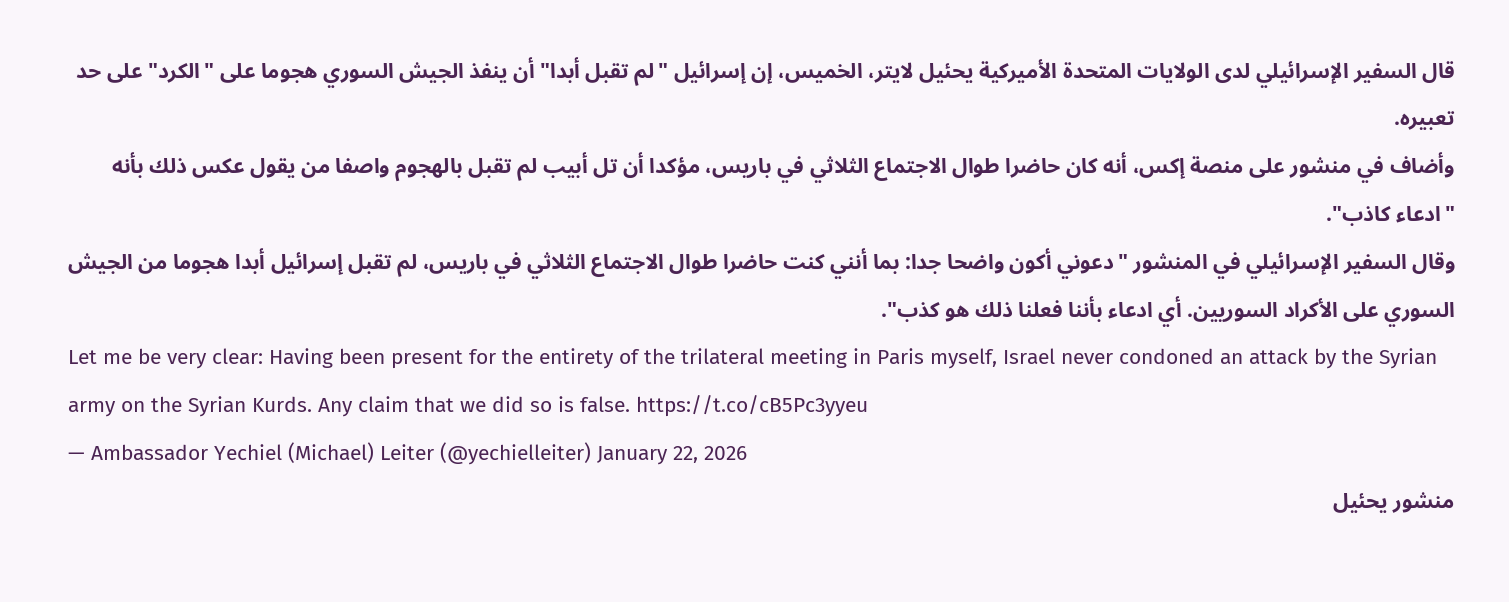قال السفير الإسرائيلي لدى الولايات المتحدة الأميركية يحئيل لايتر، الخميس، إن إسرائيل "لم تقبل أبدا" أن ينفذ الجيش السوري هجوما على "الكرد" على حد تعبيره.
وأضاف في منشور على منصة إكس، أنه كان حاضرا طوال الاجتماع الثلاثي في باريس، مؤكدا أن تل أبيب لم تقبل بالهجوم واصفا من يقول عكس ذلك بأنه "ادعاء كاذب".
وقال السفير الإسرائيلي في المنشور "دعوني أكون واضحا جدا: بما أنني كنت حاضرا طوال الاجتماع الثلاثي في باريس، لم تقبل إسرائيل أبدا هجوما من الجيش السوري على الأكراد السوريين. أي ادعاء بأننا فعلنا ذلك هو كذب".
Let me be very clear: Having been present for the entirety of the trilateral meeting in Paris myself, Israel never condoned an attack by the Syrian army on the Syrian Kurds. Any claim that we did so is false. https://t.co/cB5Pc3yyeu
— Ambassador Yechiel (Michael) Leiter (@yechielleiter) January 22, 2026
منشور يحئيل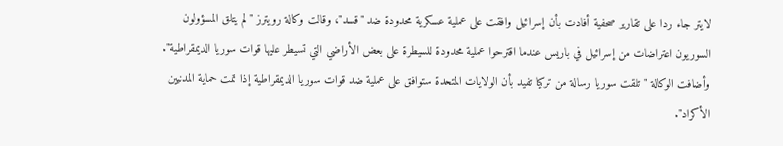لايتر جاء ردا على تقارير صحفية أفادت بأن إسرائيل وافقت على عملية عسكرية محدودة ضد "قسد"، وقالت وكالة رويترز "لم يتلق المسؤولون السوريون اعتراضات من إسرائيل في باريس عندما اقترحوا عملية محدودة للسيطرة على بعض الأراضي التي تسيطر عليها قوات سوريا الديمقراطية".
وأضافت الوكالة "تلقت سوريا رسالة من تركيا تفيد بأن الولايات المتحدة ستوافق على عملية ضد قوات سوريا الديمقراطية إذا تمت حماية المدنيين الأكراد".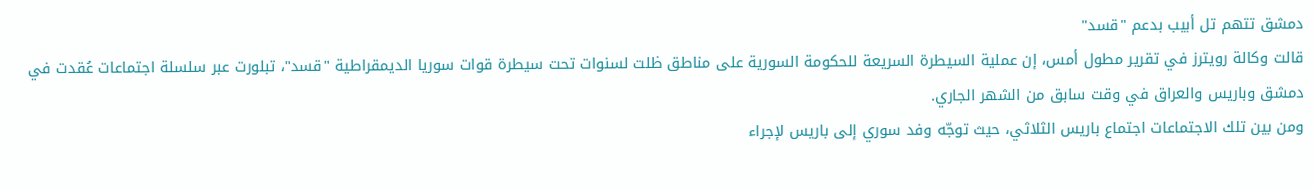دمشق تتهم تل أبيب بدعم "قسد"
قالت وكالة رويترز في تقرير مطول أمس، إن عملية السيطرة السريعة للحكومة السورية على مناطق ظلت لسنوات تحت سيطرة قوات سوريا الديمقراطية "قسد"، تبلورت عبر سلسلة اجتماعات عُقدت في دمشق وباريس والعراق في وقت سابق من الشهر الجاري.
ومن بين تلك الاجتماعات اجتماع باريس الثلاثي، حيث توجّه وفد سوري إلى باريس لإجراء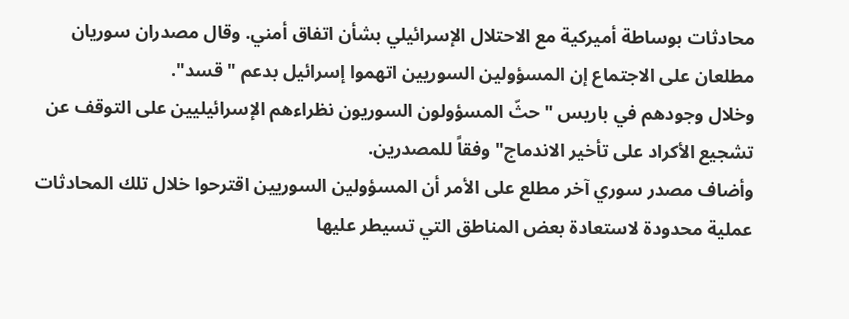محادثات بوساطة أميركية مع الاحتلال الإسرائيلي بشأن اتفاق أمني. وقال مصدران سوريان مطلعان على الاجتماع إن المسؤولين السوريين اتهموا إسرائيل بدعم "قسد".
وخلال وجودهم في باريس "حثّ المسؤولون السوريون نظراءهم الإسرائيليين على التوقف عن تشجيع الأكراد على تأخير الاندماج" وفقاً للمصدرين.
وأضاف مصدر سوري آخر مطلع على الأمر أن المسؤولين السوريين اقترحوا خلال تلك المحادثات عملية محدودة لاستعادة بعض المناطق التي تسيطر عليها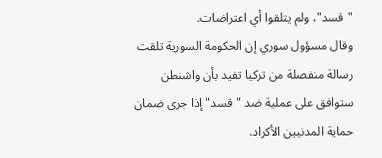"قسد"، ولم يتلقوا أي اعتراضات.
وقال مسؤول سوري إن الحكومة السورية تلقت رسالة منفصلة من تركيا تفيد بأن واشنطن ستوافق على عملية ضد "قسد" إذا جرى ضمان حماية المدنيين الأكراد.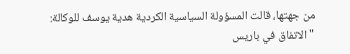من جهتها، قالت المسؤولة السياسية الكردية هدية يوسف للوكالة: "الاتفاق في باريس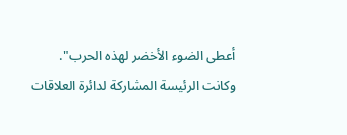أعطى الضوء الأخضر لهذه الحرب".
وكانت الرئيسة المشاركة لدائرة العلاقات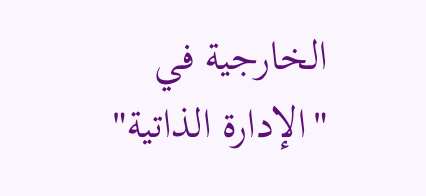الخارجية في "الإدارة الذاتية"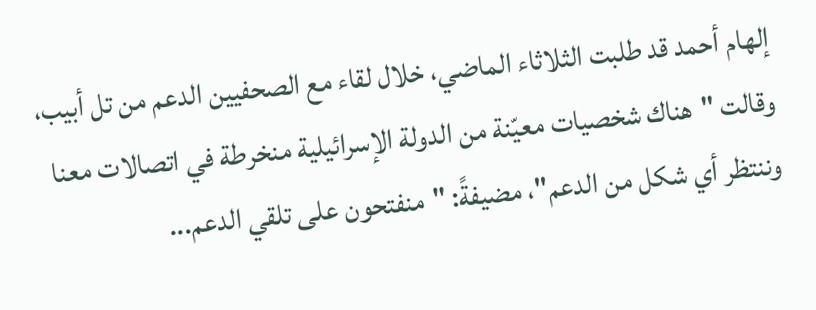إلهام أحمد قد طلبت الثلاثاء الماضي، خلال لقاء مع الصحفيين الدعم من تل أبيب، وقالت "هناك شخصيات معيّنة من الدولة الإسرائيلية منخرطة في اتصالات معنا وننتظر أي شكل من الدعم"، مضيفةً: "منفتحون على تلقي الدعم...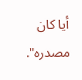أيا كان مصدره".